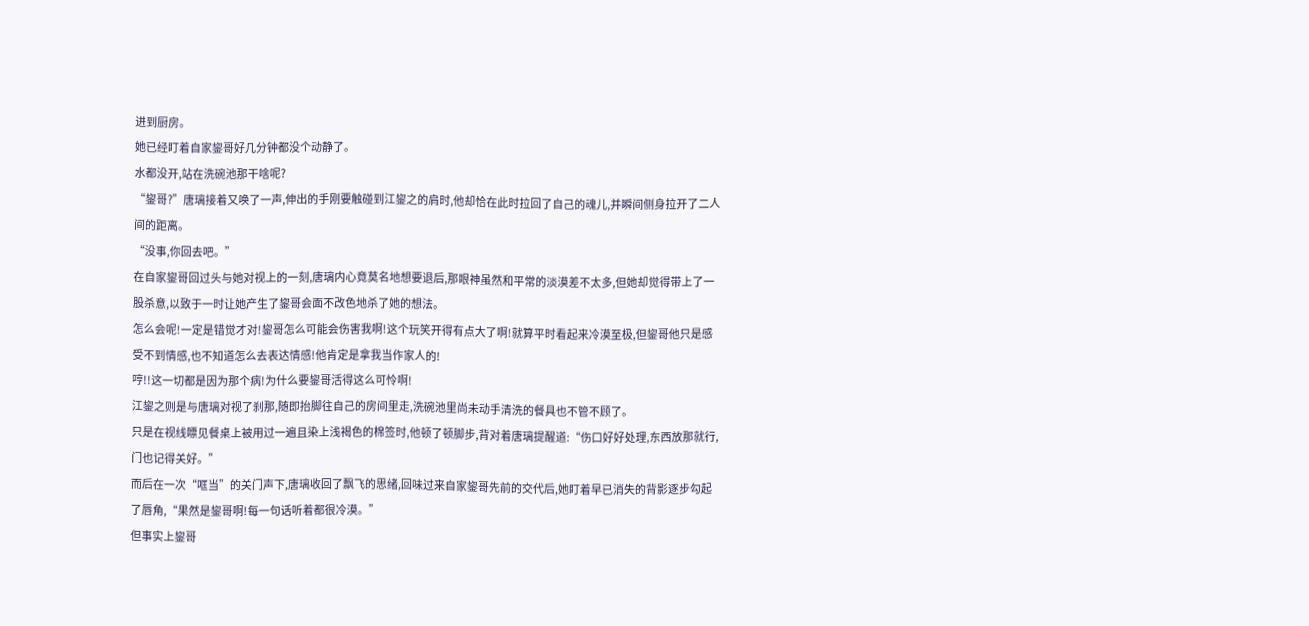进到厨房。
她已经盯着自家鋆哥好几分钟都没个动静了。
水都没开,站在洗碗池那干啥呢?
“鋆哥?”唐璃接着又唤了一声,伸出的手刚要触碰到江鋆之的肩时,他却恰在此时拉回了自己的魂儿,并瞬间侧身拉开了二人间的距离。
“没事,你回去吧。”
在自家鋆哥回过头与她对视上的一刻,唐璃内心竟莫名地想要退后,那眼神虽然和平常的淡漠差不太多,但她却觉得带上了一股杀意,以致于一时让她产生了鋆哥会面不改色地杀了她的想法。
怎么会呢!一定是错觉才对!鋆哥怎么可能会伤害我啊!这个玩笑开得有点大了啊!就算平时看起来冷漠至极,但鋆哥他只是感受不到情感,也不知道怎么去表达情感!他肯定是拿我当作家人的!
哼!!这一切都是因为那个病!为什么要鋆哥活得这么可怜啊!
江鋆之则是与唐璃对视了刹那,随即抬脚往自己的房间里走,洗碗池里尚未动手清洗的餐具也不管不顾了。
只是在视线瞟见餐桌上被用过一遍且染上浅褐色的棉签时,他顿了顿脚步,背对着唐璃提醒道:“伤口好好处理,东西放那就行,门也记得关好。”
而后在一次“哐当”的关门声下,唐璃收回了飘飞的思绪,回味过来自家鋆哥先前的交代后,她盯着早已消失的背影逐步勾起了唇角,“果然是鋆哥啊!每一句话听着都很冷漠。”
但事实上鋆哥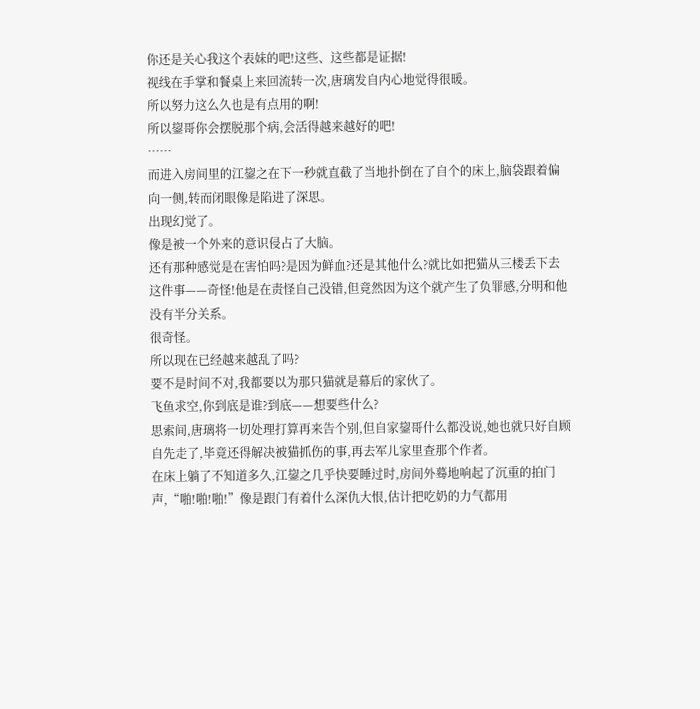你还是关心我这个表妹的吧!这些、这些都是证据!
视线在手掌和餐桌上来回流转一次,唐璃发自内心地觉得很暖。
所以努力这么久也是有点用的啊!
所以鋆哥你会摆脱那个病,会活得越来越好的吧!
……
而进入房间里的江鋆之在下一秒就直截了当地扑倒在了自个的床上,脑袋跟着偏向一侧,转而闭眼像是陷进了深思。
出现幻觉了。
像是被一个外来的意识侵占了大脑。
还有那种感觉是在害怕吗?是因为鲜血?还是其他什么?就比如把猫从三楼丢下去这件事——奇怪!他是在责怪自己没错,但竟然因为这个就产生了负罪感,分明和他没有半分关系。
很奇怪。
所以现在已经越来越乱了吗?
要不是时间不对,我都要以为那只猫就是幕后的家伙了。
飞鱼求空,你到底是谁?到底——想要些什么?
思索间,唐璃将一切处理打算再来告个别,但自家鋆哥什么都没说,她也就只好自顾自先走了,毕竟还得解决被猫抓伤的事,再去军儿家里查那个作者。
在床上躺了不知道多久,江鋆之几乎快要睡过时,房间外蓦地响起了沉重的拍门声,“啪!啪!啪!”像是跟门有着什么深仇大恨,估计把吃奶的力气都用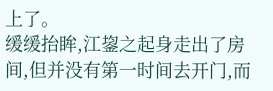上了。
缓缓抬眸,江鋆之起身走出了房间,但并没有第一时间去开门,而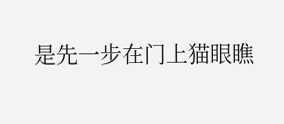是先一步在门上猫眼瞧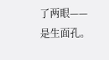了两眼——是生面孔。